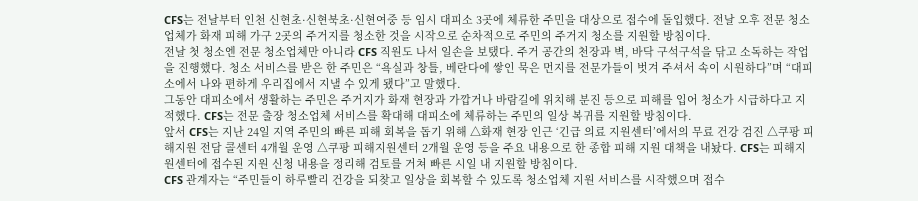CFS는 전날부터 인천 신현초·신현북초·신현여중 등 임시 대피소 3곳에 체류한 주민을 대상으로 접수에 돌입했다. 전날 오후 전문 청소업체가 화재 피해 가구 2곳의 주거지를 청소한 것을 시작으로 순차적으로 주민의 주거지 청소를 지원할 방침이다.
전날 첫 청소엔 전문 청소업체만 아니라 CFS 직원도 나서 일손을 보탰다. 주거 공간의 천장과 벽, 바닥 구석구석을 닦고 소독하는 작업을 진행했다. 청소 서비스를 받은 한 주민은 “욕실과 창틀, 베란다에 쌓인 묵은 먼지를 전문가들이 벗겨 주셔서 속이 시원하다”며 “대피소에서 나와 편하게 우리집에서 지낼 수 있게 됐다”고 말했다.
그동안 대피소에서 생활하는 주민은 주거지가 화재 현장과 가깝거나 바람길에 위치해 분진 등으로 피해를 입어 청소가 시급하다고 지적했다. CFS는 전문 출장 청소업체 서비스를 확대해 대피소에 체류하는 주민의 일상 복귀를 지원할 방침이다.
앞서 CFS는 지난 24일 지역 주민의 빠른 피해 회복을 돕기 위해 △화재 현장 인근 ‘긴급 의료 지원센터’에서의 무료 건강 검진 △쿠팡 피해지원 전담 콜센터 4개월 운영 △쿠팡 피해지원센터 2개월 운영 등을 주요 내용으로 한 종합 피해 지원 대책을 내놨다. CFS는 피해지원센터에 접수된 지원 신청 내용을 정리해 검토를 거쳐 빠른 시일 내 지원할 방침이다.
CFS 관계자는 “주민들이 하루빨리 건강을 되찾고 일상을 회복할 수 있도록 청소업체 지원 서비스를 시작했으며 접수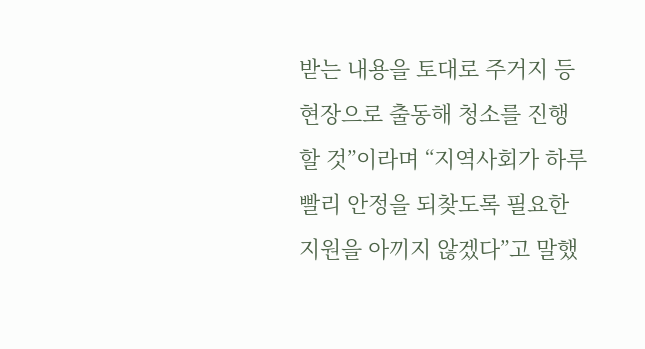받는 내용을 토대로 주거지 등 현장으로 출동해 청소를 진행할 것”이라며 “지역사회가 하루빨리 안정을 되찾도록 필요한 지원을 아끼지 않겠다”고 말했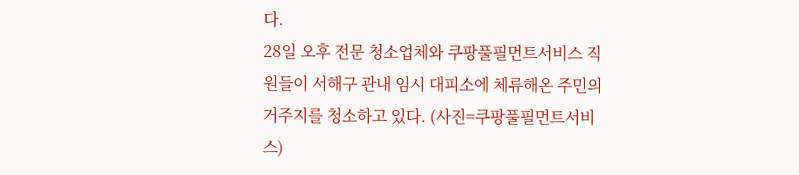다.
28일 오후 전문 청소업체와 쿠팡풀필먼트서비스 직원들이 서해구 관내 임시 대피소에 체류해온 주민의 거주지를 청소하고 있다. (사진=쿠팡풀필먼트서비스)